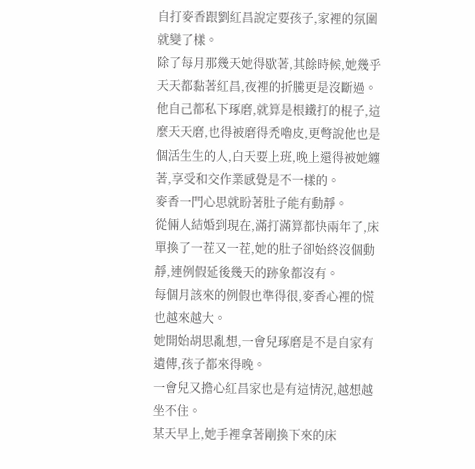自打麥香跟劉紅昌說定要孩子,家裡的氛圍就變了樣。
除了每月那幾天她得歇著,其餘時候,她幾乎天天都黏著紅昌,夜裡的折騰更是沒斷過。
他自己都私下琢磨,就算是根鐵打的棍子,這麼天天磨,也得被磨得禿嚕皮,更彆說他也是個活生生的人,白天要上班,晚上還得被她纏著,享受和交作業感覺是不一樣的。
麥香一門心思就盼著肚子能有動靜。
從倆人結婚到現在,滿打滿算都快兩年了,床單換了一茬又一茬,她的肚子卻始終沒個動靜,連例假延後幾天的跡象都沒有。
每個月該來的例假也準得很,麥香心裡的慌也越來越大。
她開始胡思亂想,一會兒琢磨是不是自家有遺傳,孩子都來得晚。
一會兒又擔心紅昌家也是有這情況,越想越坐不住。
某天早上,她手裡拿著剛換下來的床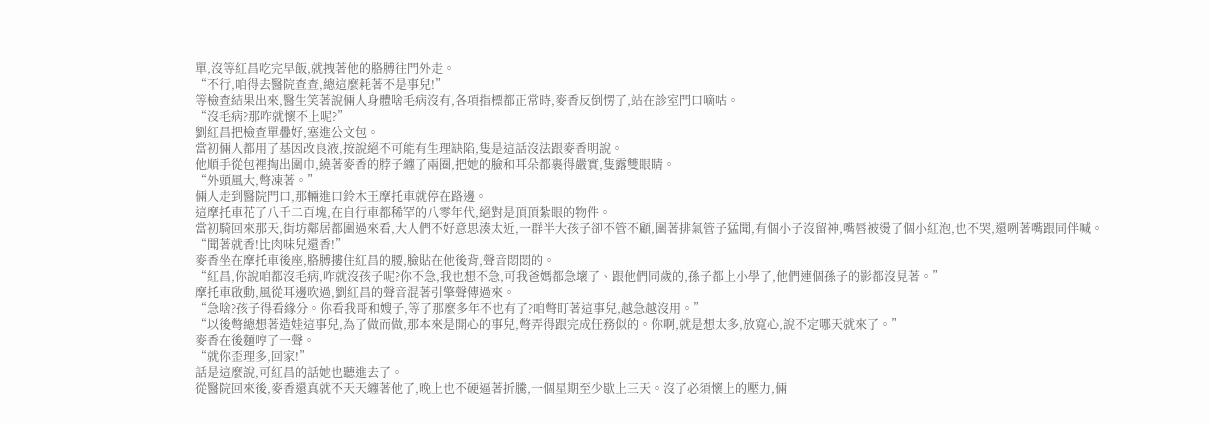單,沒等紅昌吃完早飯,就拽著他的胳膊往門外走。
“不行,咱得去醫院查查,總這麼耗著不是事兒!”
等檢查結果出來,醫生笑著說倆人身體啥毛病沒有,各項指標都正常時,麥香反倒愣了,站在診室門口嘀咕。
“沒毛病?那咋就懷不上呢?”
劉紅昌把檢查單疊好,塞進公文包。
當初倆人都用了基因改良液,按說絕不可能有生理缺陷,隻是這話沒法跟麥香明說。
他順手從包裡掏出圍巾,繞著麥香的脖子纏了兩圈,把她的臉和耳朵都裹得嚴實,隻露雙眼睛。
“外頭風大,彆凍著。”
倆人走到醫院門口,那輛進口鈴木王摩托車就停在路邊。
這摩托車花了八千二百塊,在自行車都稀罕的八零年代,絕對是頂頂紮眼的物件。
當初騎回來那天,街坊鄰居都圍過來看,大人們不好意思湊太近,一群半大孩子卻不管不顧,圍著排氣管子猛聞,有個小子沒留神,嘴唇被燙了個小紅泡,也不哭,還咧著嘴跟同伴喊。
“聞著就香!比肉味兒還香!”
麥香坐在摩托車後座,胳膊摟住紅昌的腰,臉貼在他後背,聲音悶悶的。
“紅昌,你說咱都沒毛病,咋就沒孩子呢?你不急,我也想不急,可我爸媽都急壞了、跟他們同歲的,孫子都上小學了,他們連個孫子的影都沒見著。”
摩托車啟動,風從耳邊吹過,劉紅昌的聲音混著引擎聲傳過來。
“急啥?孩子得看緣分。你看我哥和嫂子,等了那麼多年不也有了?咱彆盯著這事兒,越急越沒用。”
“以後彆總想著造娃這事兒,為了做而做,那本來是開心的事兒,彆弄得跟完成任務似的。你啊,就是想太多,放寬心,說不定哪天就來了。”
麥香在後麵哼了一聲。
“就你歪理多,回家!”
話是這麼說,可紅昌的話她也聽進去了。
從醫院回來後,麥香還真就不天天纏著他了,晚上也不硬逼著折騰,一個星期至少歇上三天。沒了必須懷上的壓力,倆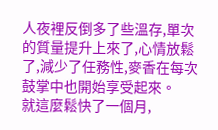人夜裡反倒多了些溫存,單次的質量提升上來了,心情放鬆了,減少了任務性,麥香在每次鼓掌中也開始享受起來。
就這麼鬆快了一個月,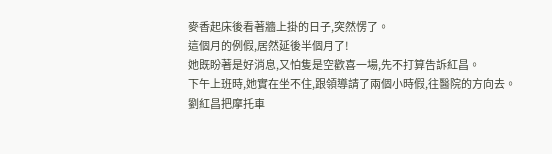麥香起床後看著牆上掛的日子,突然愣了。
這個月的例假,居然延後半個月了!
她既盼著是好消息,又怕隻是空歡喜一場,先不打算告訴紅昌。
下午上班時,她實在坐不住,跟領導請了兩個小時假,往醫院的方向去。
劉紅昌把摩托車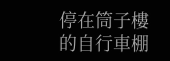停在筒子樓的自行車棚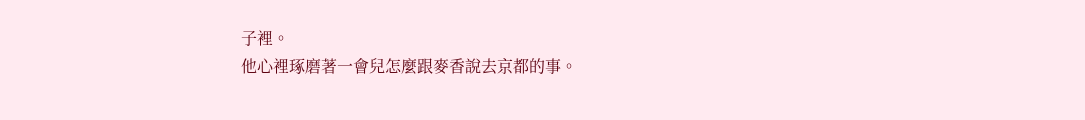子裡。
他心裡琢磨著一會兒怎麼跟麥香說去京都的事。